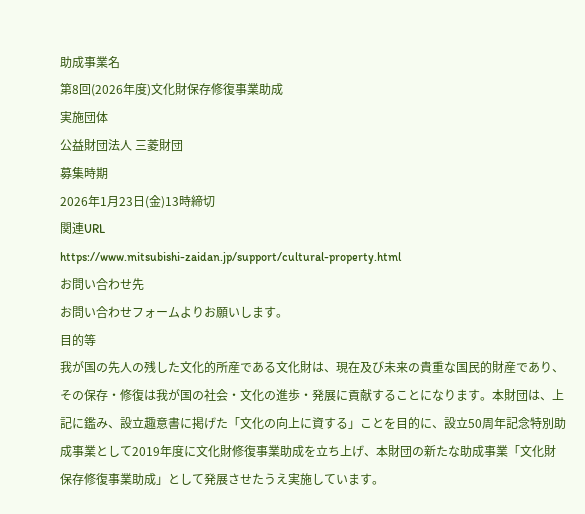助成事業名
第8回(2026年度)文化財保存修復事業助成
実施団体
公益財団法人 三菱財団
募集時期
2026年1月23日(金)13時締切
関連URL
https://www.mitsubishi-zaidan.jp/support/cultural-property.html
お問い合わせ先
お問い合わせフォームよりお願いします。
目的等
我が国の先人の残した文化的所産である文化財は、現在及び未来の貴重な国民的財産であり、その保存・修復は我が国の社会・文化の進歩・発展に貢献することになります。本財団は、上記に鑑み、設立趣意書に掲げた「文化の向上に資する」ことを目的に、設立50周年記念特別助成事業として2019年度に文化財修復事業助成を立ち上げ、本財団の新たな助成事業「文化財保存修復事業助成」として発展させたうえ実施しています。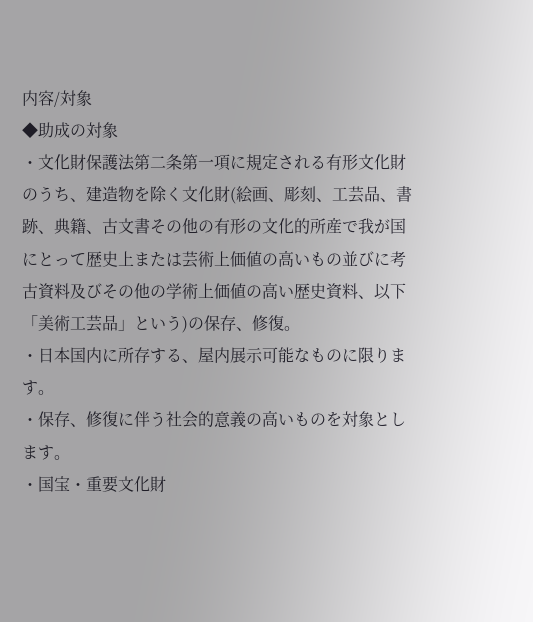内容/対象
◆助成の対象
・文化財保護法第二条第一項に規定される有形文化財のうち、建造物を除く文化財(絵画、彫刻、工芸品、書跡、典籍、古文書その他の有形の文化的所産で我が国にとって歴史上または芸術上価値の高いもの並びに考古資料及びその他の学術上価値の高い歴史資料、以下「美術工芸品」という)の保存、修復。
・日本国内に所存する、屋内展示可能なものに限ります。
・保存、修復に伴う社会的意義の高いものを対象とします。
・国宝・重要文化財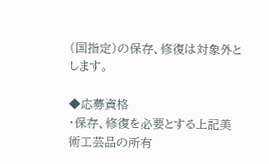(国指定)の保存、修復は対象外とします。

◆応募資格
・保存、修復を必要とする上記美術工芸品の所有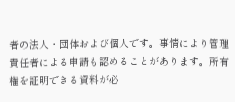者の法人・団体および個人です。事情により管理責任者による申請も認めることがあります。所有権を証明できる資料が必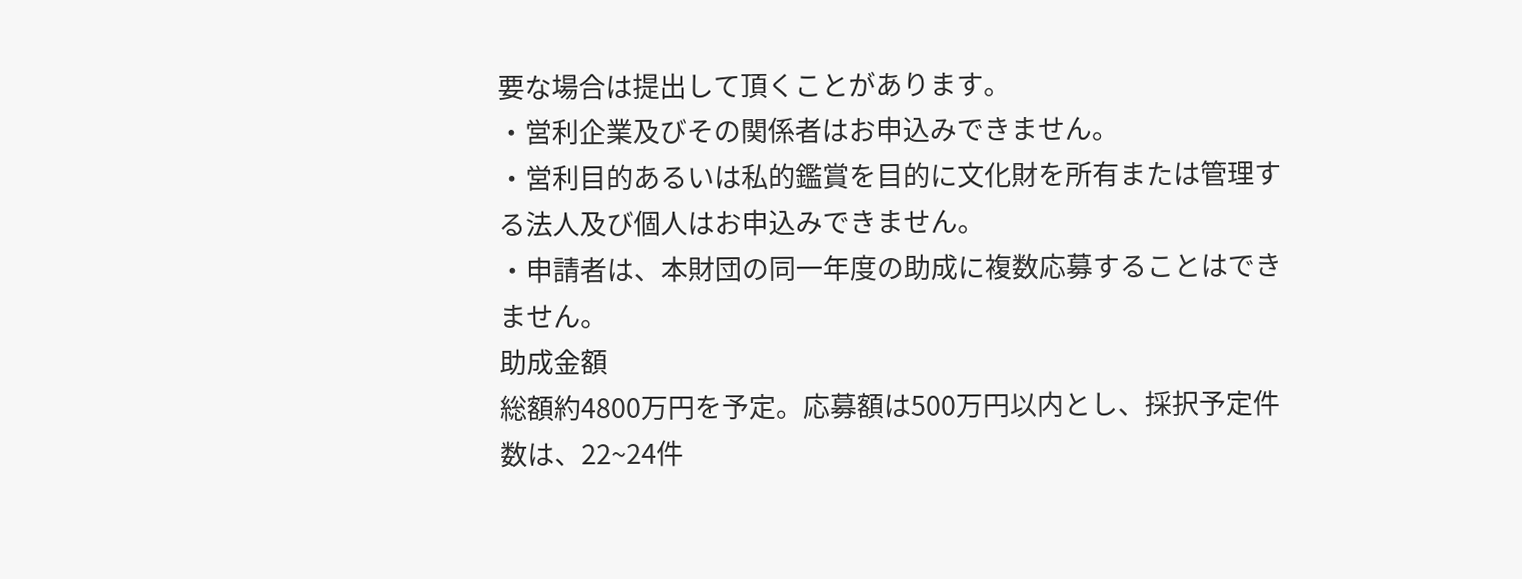要な場合は提出して頂くことがあります。
・営利企業及びその関係者はお申込みできません。
・営利目的あるいは私的鑑賞を目的に文化財を所有または管理する法人及び個人はお申込みできません。
・申請者は、本財団の同一年度の助成に複数応募することはできません。
助成金額
総額約4800万円を予定。応募額は500万円以内とし、採択予定件数は、22~24件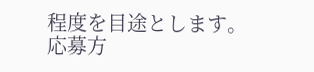程度を目途とします。
応募方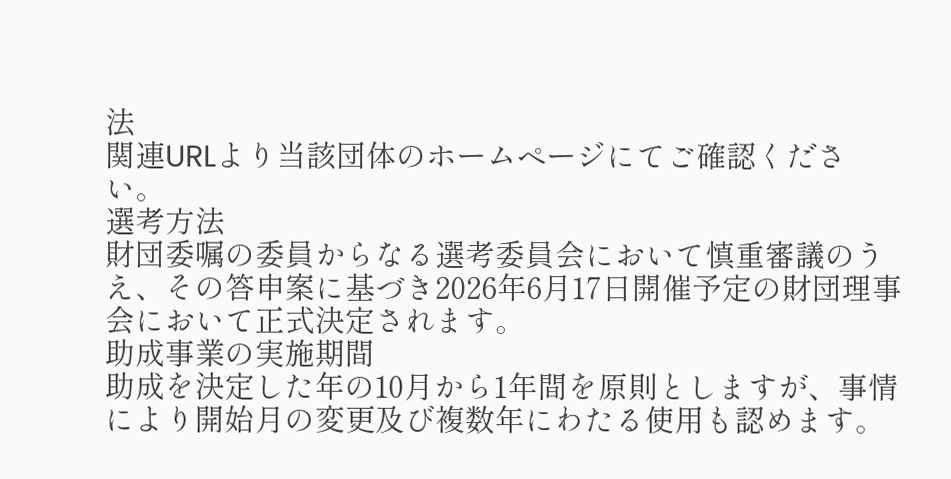法
関連URLより当該団体のホームページにてご確認ください。
選考方法
財団委嘱の委員からなる選考委員会において慎重審議のうえ、その答申案に基づき2026年6月17日開催予定の財団理事会において正式決定されます。
助成事業の実施期間
助成を決定した年の10月から1年間を原則としますが、事情により開始月の変更及び複数年にわたる使用も認めます。